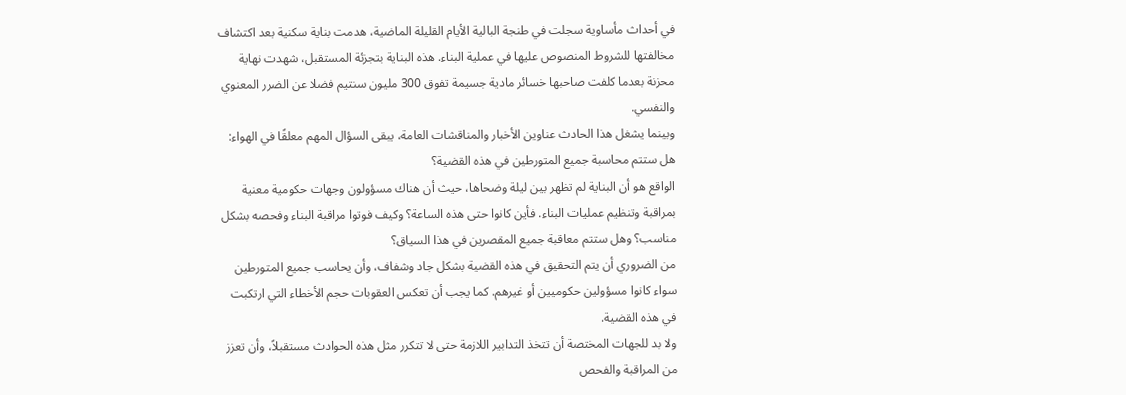في أحداث مأساوية سجلت في طنجة البالية الأيام القليلة الماضية، هدمت بناية سكنية بعد اكتشاف مخالفتها للشروط المنصوص عليها في عملية البناء. هذه البناية بتجزئة المستقبل، شهدت نهاية محزنة بعدما كلفت صاحبها خسائر مادية جسيمة تفوق 300 مليون سنتيم فضلا عن الضرر المعنوي والنفسي.
وبينما يشغل هذا الحادث عناوين الأخبار والمناقشات العامة، يبقى السؤال المهم معلقًا في الهواء: هل ستتم محاسبة جميع المتورطين في هذه القضية؟
الواقع هو أن البناية لم تظهر بين ليلة وضحاها، حيث أن هناك مسؤولون وجهات حكومية معنية بمراقبة وتنظيم عمليات البناء. فأين كانوا حتى هذه الساعة؟ وكيف فوتوا مراقبة البناء وفحصه بشكل مناسب؟ وهل ستتم معاقبة جميع المقصرين في هذا السياق؟
من الضروري أن يتم التحقيق في هذه القضية بشكل جاد وشفاف، وأن يحاسب جميع المتورطين سواء كانوا مسؤولين حكوميين أو غيرهم. كما يجب أن تعكس العقوبات حجم الأخطاء التي ارتكبت في هذه القضية.
ولا بد للجهات المختصة أن تتخذ التدابير اللازمة حتى لا تتكرر مثل هذه الحوادث مستقبلاً، وأن تعزز من المراقبة والفحص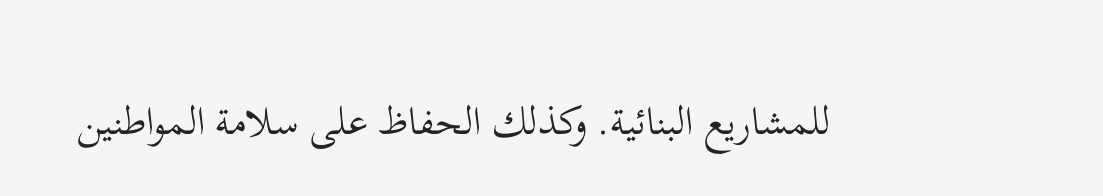للمشاريع البنائية. وكذلك الحفاظ على سلامة المواطنين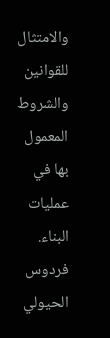والامتثال للقوانين والشروط المعمول بها في عمليات البناء.
فردوس الحيولي